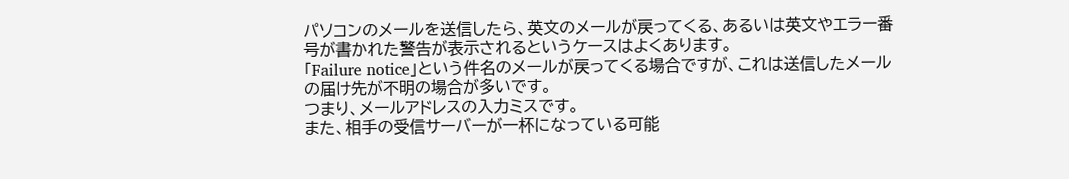パソコンのメールを送信したら、英文のメールが戻ってくる、あるいは英文やエラー番号が書かれた警告が表示されるというケースはよくあります。
「Failure notice」という件名のメールが戻ってくる場合ですが、これは送信したメールの届け先が不明の場合が多いです。
つまり、メールアドレスの入力ミスです。
また、相手の受信サーバーが一杯になっている可能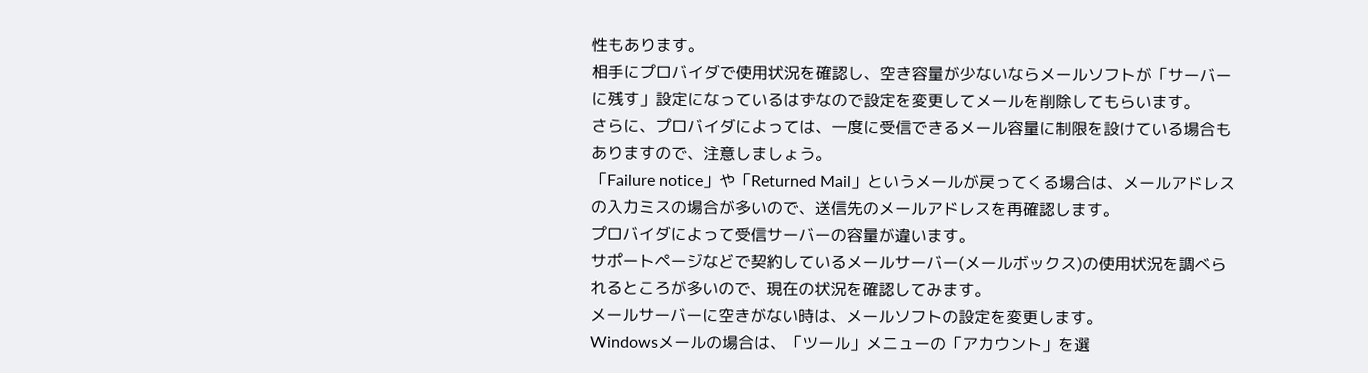性もあります。
相手にプロバイダで使用状況を確認し、空き容量が少ないならメールソフトが「サーバーに残す」設定になっているはずなので設定を変更してメールを削除してもらいます。
さらに、プロバイダによっては、一度に受信できるメール容量に制限を設けている場合もありますので、注意しましょう。
「Failure notice」や「Returned Mail」というメールが戻ってくる場合は、メールアドレスの入力ミスの場合が多いので、送信先のメールアドレスを再確認します。
プロバイダによって受信サーバーの容量が違います。
サポートページなどで契約しているメールサーバー(メールボックス)の使用状況を調べられるところが多いので、現在の状況を確認してみます。
メールサーバーに空きがない時は、メールソフトの設定を変更します。
Windowsメールの場合は、「ツール」メニューの「アカウント」を選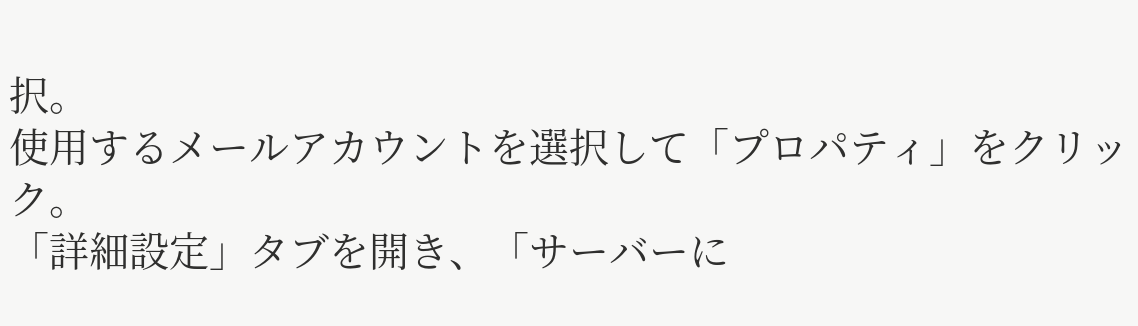択。
使用するメールアカウントを選択して「プロパティ」をクリック。
「詳細設定」タブを開き、「サーバーに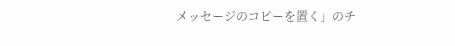メッセージのコピーを置く」のチ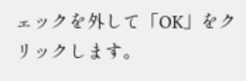ェックを外して「OK」をクリックします。